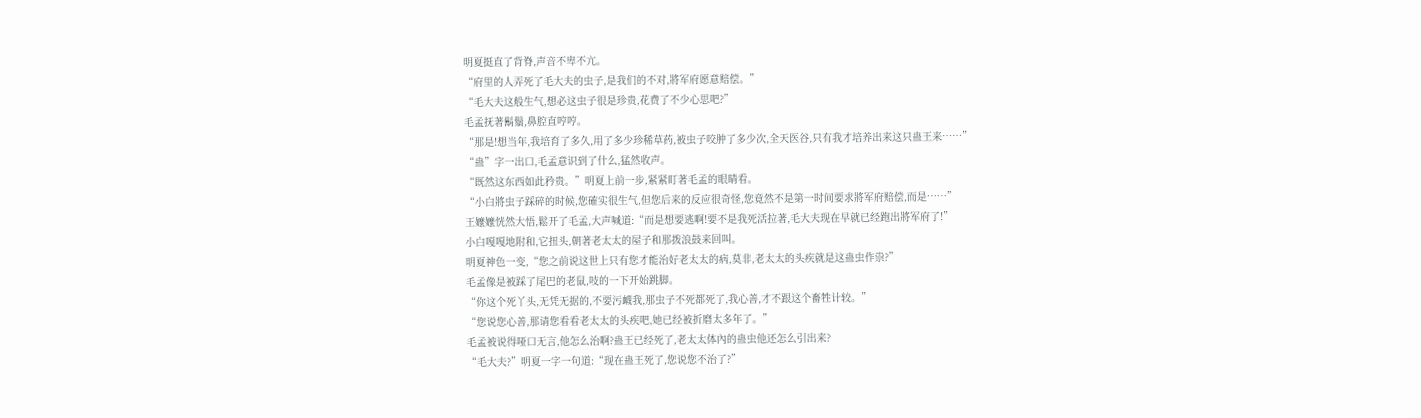明夏挺直了背脊,声音不卑不亢。
“府里的人弄死了毛大夫的虫子,是我们的不对,將军府愿意赔偿。”
“毛大夫这般生气,想必这虫子很是珍贵,花费了不少心思吧?”
毛孟抚著鬍鬚,鼻腔直哼哼。
“那是!想当年,我培育了多久,用了多少珍稀草药,被虫子咬肿了多少次,全天医谷,只有我才培养出来这只蛊王来……”
“蛊”字一出口,毛孟意识到了什么,猛然收声。
“既然这东西如此矜贵。”明夏上前一步,紧紧盯著毛孟的眼睛看。
“小白將虫子踩碎的时候,您確实很生气,但您后来的反应很奇怪,您竟然不是第一时间要求將军府赔偿,而是……”
王嬤嬤恍然大悟,鬆开了毛孟,大声喊道:“而是想要逃啊!要不是我死活拉著,毛大夫现在早就已经跑出將军府了!”
小白嘎嘎地附和,它扭头,朝著老太太的屋子和那拨浪鼓来回叫。
明夏神色一变,“您之前说这世上只有您才能治好老太太的病,莫非,老太太的头疾就是这蛊虫作祟?”
毛孟像是被踩了尾巴的老鼠,吱的一下开始跳脚。
“你这个死丫头,无凭无据的,不要污衊我,那虫子不死都死了,我心善,才不跟这个畜牲计较。”
“您说您心善,那请您看看老太太的头疾吧,她已经被折磨太多年了。”
毛孟被说得哑口无言,他怎么治啊?蛊王已经死了,老太太体內的蛊虫他还怎么引出来?
“毛大夫?”明夏一字一句道:“现在蛊王死了,您说您不治了?”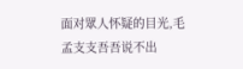面对眾人怀疑的目光,毛孟支支吾吾说不出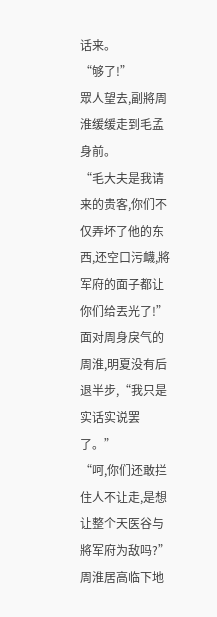话来。
“够了!”
眾人望去,副將周淮缓缓走到毛孟身前。
“毛大夫是我请来的贵客,你们不仅弄坏了他的东西,还空口污衊,將军府的面子都让你们给丟光了!”
面对周身戾气的周淮,明夏没有后退半步,“我只是实话实说罢了。”
“呵,你们还敢拦住人不让走,是想让整个天医谷与將军府为敌吗?”
周淮居高临下地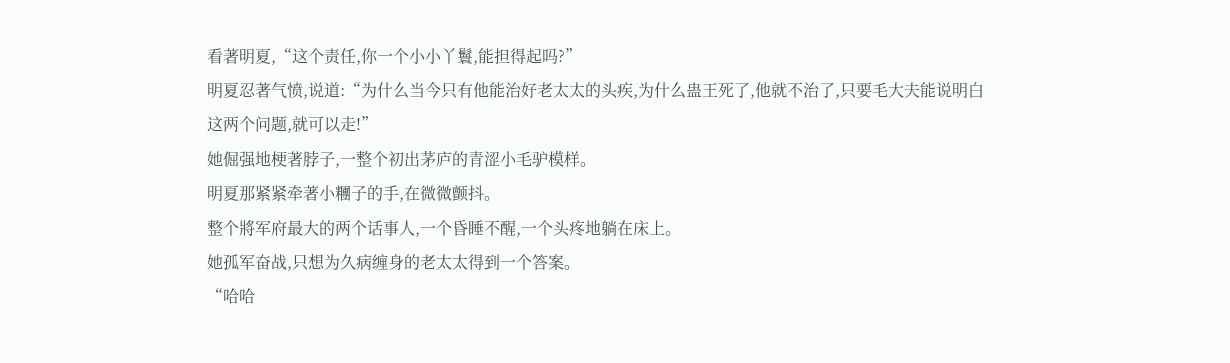看著明夏,“这个责任,你一个小小丫鬟,能担得起吗?”
明夏忍著气愤,说道:“为什么当今只有他能治好老太太的头疾,为什么蛊王死了,他就不治了,只要毛大夫能说明白这两个问题,就可以走!”
她倔强地梗著脖子,一整个初出茅庐的青涩小毛驴模样。
明夏那紧紧牵著小糰子的手,在微微颤抖。
整个將军府最大的两个话事人,一个昏睡不醒,一个头疼地躺在床上。
她孤军奋战,只想为久病缠身的老太太得到一个答案。
“哈哈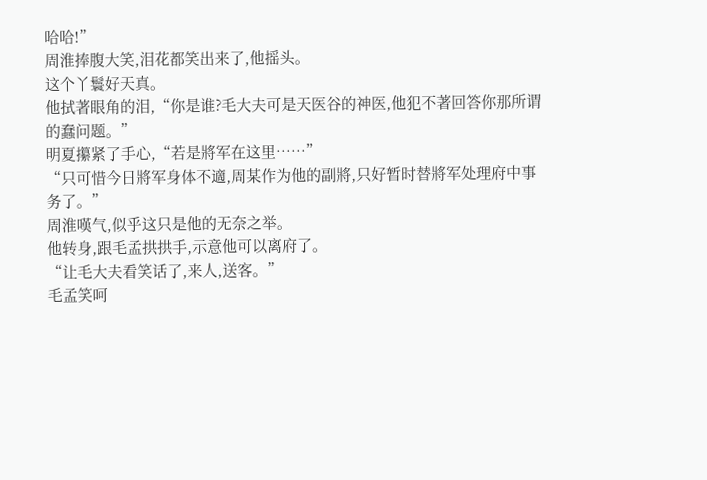哈哈!”
周淮捧腹大笑,泪花都笑出来了,他摇头。
这个丫鬟好天真。
他拭著眼角的泪,“你是谁?毛大夫可是天医谷的神医,他犯不著回答你那所谓的蠢问题。”
明夏攥紧了手心,“若是將军在这里……”
“只可惜今日將军身体不適,周某作为他的副將,只好暂时替將军处理府中事务了。”
周淮嘆气,似乎这只是他的无奈之举。
他转身,跟毛孟拱拱手,示意他可以离府了。
“让毛大夫看笑话了,来人,送客。”
毛孟笑呵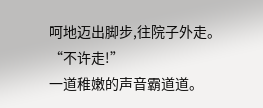呵地迈出脚步,往院子外走。
“不许走!”
一道稚嫩的声音霸道道。